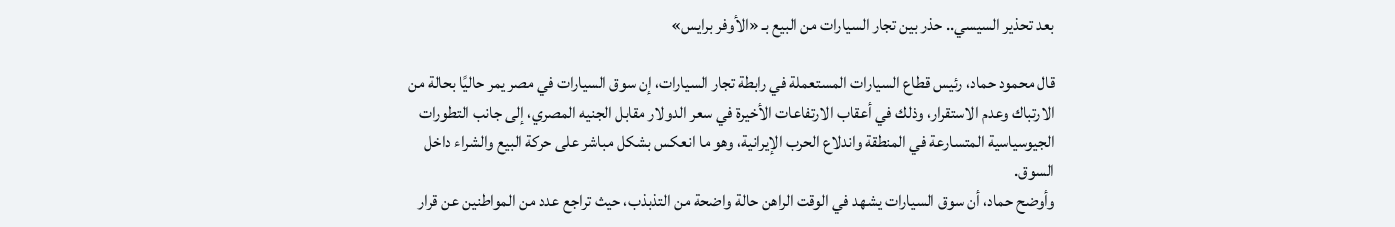بعد تحذير السيسي.. حذر بين تجار السيارات من البيع بـ «الأوفر برايس»

قال محمود حماد، رئيس قطاع السيارات المستعملة في رابطة تجار السيارات، إن سوق السيارات في مصر يمر حاليًا بحالة من الارتباك وعدم الاستقرار، وذلك في أعقاب الارتفاعات الأخيرة في سعر الدولار مقابل الجنيه المصري، إلى جانب التطورات الجيوسياسية المتسارعة في المنطقة واندلاع الحرب الإيرانية، وهو ما انعكس بشكل مباشر على حركة البيع والشراء داخل السوق.
وأوضح حماد، أن سوق السيارات يشهد في الوقت الراهن حالة واضحة من التذبذب، حيث تراجع عدد من المواطنين عن قرار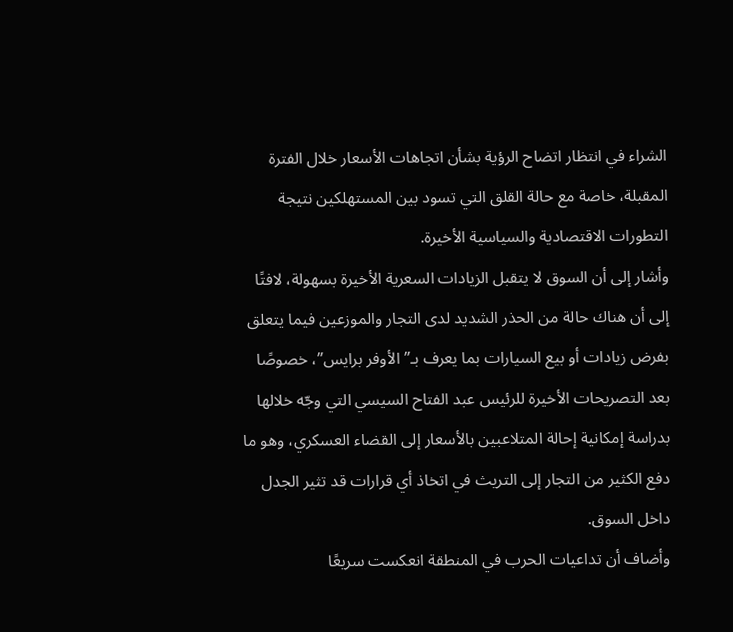الشراء في انتظار اتضاح الرؤية بشأن اتجاهات الأسعار خلال الفترة المقبلة، خاصة مع حالة القلق التي تسود بين المستهلكين نتيجة التطورات الاقتصادية والسياسية الأخيرة.
وأشار إلى أن السوق لا يتقبل الزيادات السعرية الأخيرة بسهولة، لافتًا إلى أن هناك حالة من الحذر الشديد لدى التجار والموزعين فيما يتعلق بفرض زيادات أو بيع السيارات بما يعرف بـ”الأوفر برايس”، خصوصًا بعد التصريحات الأخيرة للرئيس عبد الفتاح السيسي التي وجّه خلالها بدراسة إمكانية إحالة المتلاعبين بالأسعار إلى القضاء العسكري، وهو ما دفع الكثير من التجار إلى التريث في اتخاذ أي قرارات قد تثير الجدل داخل السوق.
وأضاف أن تداعيات الحرب في المنطقة انعكست سريعًا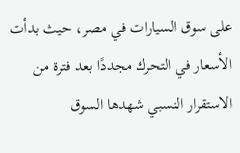على سوق السيارات في مصر، حيث بدأت الأسعار في التحرك مجددًا بعد فترة من الاستقرار النسبي شهدها السوق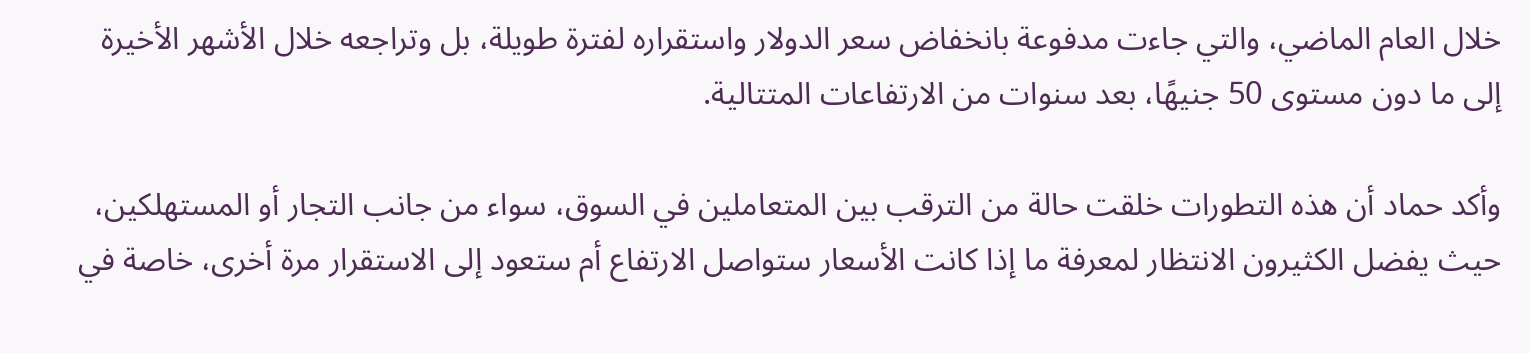خلال العام الماضي، والتي جاءت مدفوعة بانخفاض سعر الدولار واستقراره لفترة طويلة، بل وتراجعه خلال الأشهر الأخيرة إلى ما دون مستوى 50 جنيهًا، بعد سنوات من الارتفاعات المتتالية.

وأكد حماد أن هذه التطورات خلقت حالة من الترقب بين المتعاملين في السوق، سواء من جانب التجار أو المستهلكين، حيث يفضل الكثيرون الانتظار لمعرفة ما إذا كانت الأسعار ستواصل الارتفاع أم ستعود إلى الاستقرار مرة أخرى، خاصة في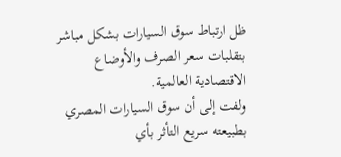ظل ارتباط سوق السيارات بشكل مباشر بتقلبات سعر الصرف والأوضاع الاقتصادية العالمية.
ولفت إلى أن سوق السيارات المصري بطبيعته سريع التأثر بأي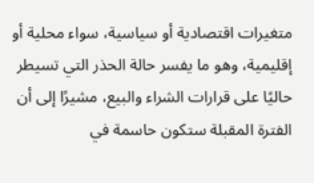متغيرات اقتصادية أو سياسية، سواء محلية أو إقليمية، وهو ما يفسر حالة الحذر التي تسيطر حاليًا على قرارات الشراء والبيع، مشيرًا إلى أن الفترة المقبلة ستكون حاسمة في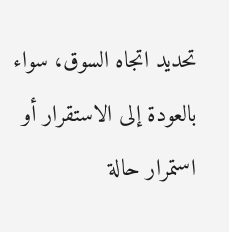تحديد اتجاه السوق، سواء بالعودة إلى الاستقرار أو استمرار حالة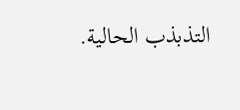التذبذب الحالية.